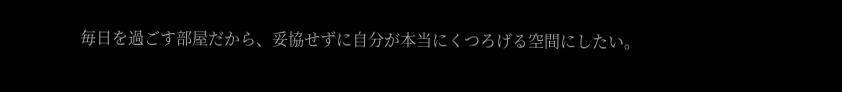毎日を過ごす部屋だから、妥協せずに自分が本当にくつろげる空間にしたい。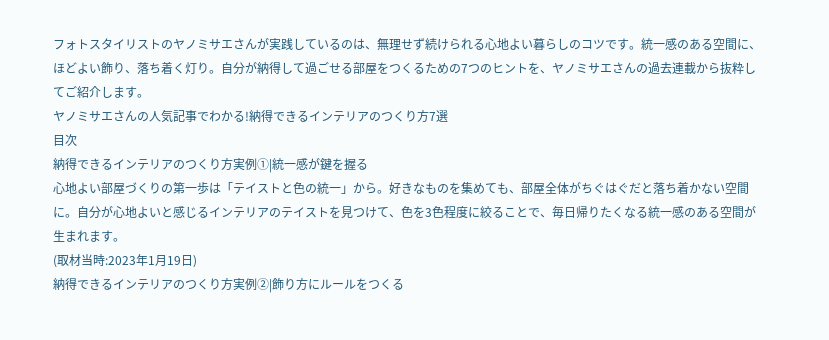フォトスタイリストのヤノミサエさんが実践しているのは、無理せず続けられる心地よい暮らしのコツです。統一感のある空間に、ほどよい飾り、落ち着く灯り。自分が納得して過ごせる部屋をつくるための7つのヒントを、ヤノミサエさんの過去連載から抜粋してご紹介します。
ヤノミサエさんの人気記事でわかる!納得できるインテリアのつくり方7選
目次
納得できるインテリアのつくり方実例①|統一感が鍵を握る
心地よい部屋づくりの第一歩は「テイストと色の統一」から。好きなものを集めても、部屋全体がちぐはぐだと落ち着かない空間に。自分が心地よいと感じるインテリアのテイストを見つけて、色を3色程度に絞ることで、毎日帰りたくなる統一感のある空間が生まれます。
(取材当時:2023年1月19日)
納得できるインテリアのつくり方実例②|飾り方にルールをつくる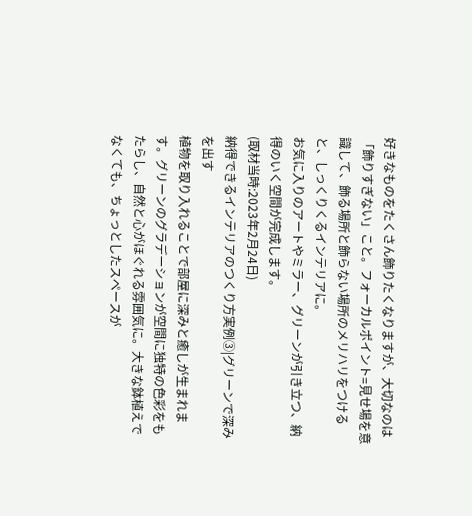好きなものをたくさん飾りたくなりますが、大切なのは「飾りすぎない」こと。フォーカルポイント=見せ場を意識して、飾る場所と飾らない場所のメリハリをつけると、しっくりくるインテリアに。
お気に入りのアートやミラー、グリーンが引き立つ、納得のいく空間が完成します。
(取材当時:2023年2月24日)
納得できるインテリアのつくり方実例③|グリーンで深みを出す
植物を取り入れることで部屋に深みと癒しが生まれます。グリーンのグラデーションが空間に独特の色彩をもたらし、自然と心がほぐれる雰囲気に。大きな鉢植えでなくても、ちょっとしたスペースが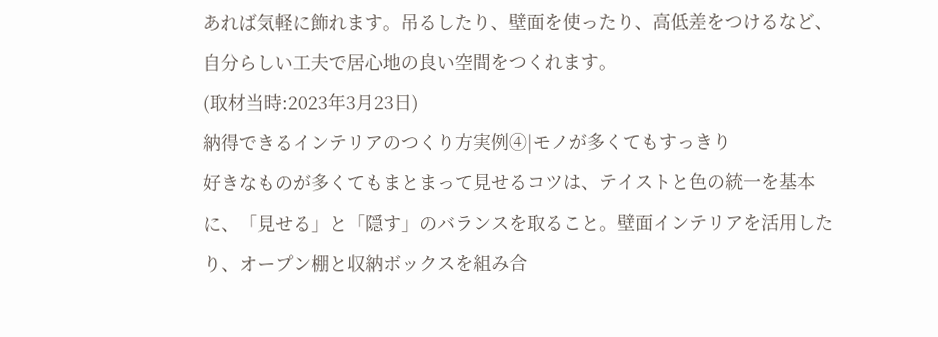あれば気軽に飾れます。吊るしたり、壁面を使ったり、高低差をつけるなど、自分らしい工夫で居心地の良い空間をつくれます。
(取材当時:2023年3月23日)
納得できるインテリアのつくり方実例④|モノが多くてもすっきり
好きなものが多くてもまとまって見せるコツは、テイストと色の統一を基本に、「見せる」と「隠す」のバランスを取ること。壁面インテリアを活用したり、オープン棚と収納ボックスを組み合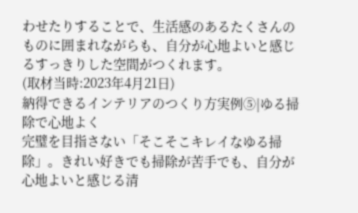わせたりすることで、生活感のあるたくさんのものに囲まれながらも、自分が心地よいと感じるすっきりした空間がつくれます。
(取材当時:2023年4月21日)
納得できるインテリアのつくり方実例⑤|ゆる掃除で心地よく
完璧を目指さない「そこそこキレイなゆる掃除」。きれい好きでも掃除が苦手でも、自分が心地よいと感じる清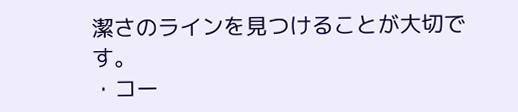潔さのラインを見つけることが大切です。
・コー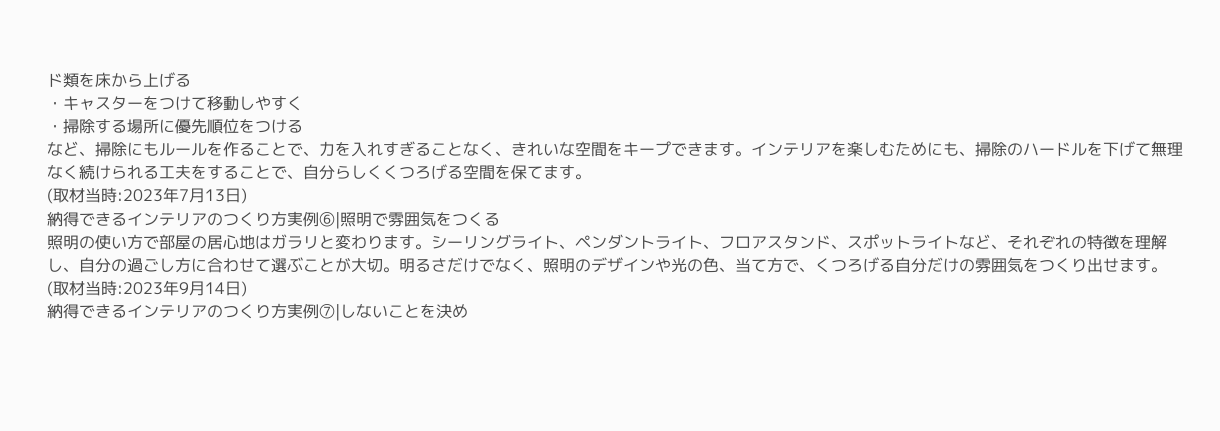ド類を床から上げる
・キャスターをつけて移動しやすく
・掃除する場所に優先順位をつける
など、掃除にもルールを作ることで、力を入れすぎることなく、きれいな空間をキープできます。インテリアを楽しむためにも、掃除のハードルを下げて無理なく続けられる工夫をすることで、自分らしくくつろげる空間を保てます。
(取材当時:2023年7月13日)
納得できるインテリアのつくり方実例⑥|照明で雰囲気をつくる
照明の使い方で部屋の居心地はガラリと変わります。シーリングライト、ペンダントライト、フロアスタンド、スポットライトなど、それぞれの特徴を理解し、自分の過ごし方に合わせて選ぶことが大切。明るさだけでなく、照明のデザインや光の色、当て方で、くつろげる自分だけの雰囲気をつくり出せます。
(取材当時:2023年9月14日)
納得できるインテリアのつくり方実例⑦|しないことを決め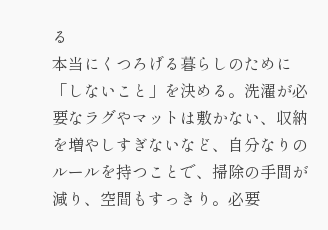る
本当にくつろげる暮らしのために「しないこと」を決める。洗濯が必要なラグやマットは敷かない、収納を増やしすぎないなど、自分なりのルールを持つことで、掃除の手間が減り、空間もすっきり。必要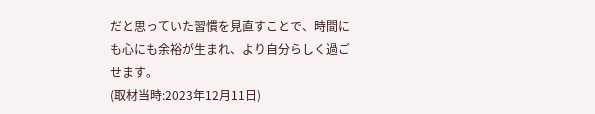だと思っていた習慣を見直すことで、時間にも心にも余裕が生まれ、より自分らしく過ごせます。
(取材当時:2023年12月11日)